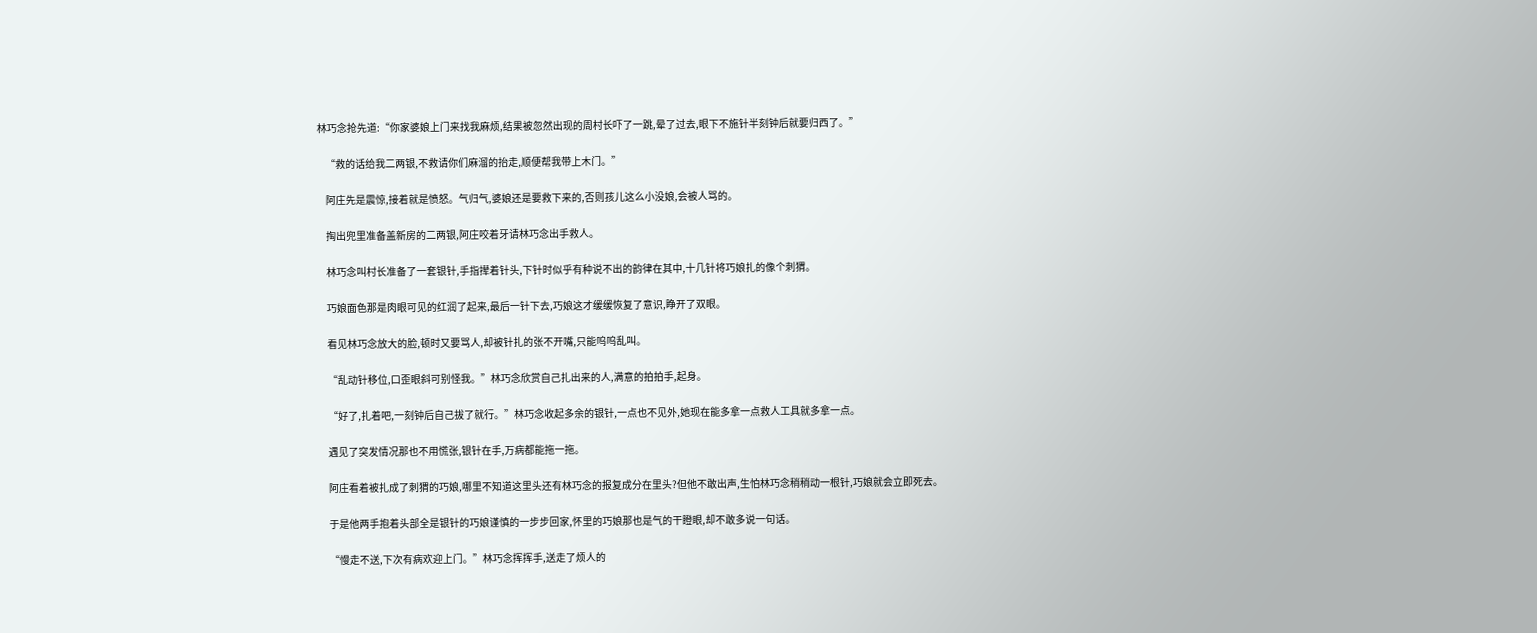林巧念抢先道:“你家婆娘上门来找我麻烦,结果被忽然出现的周村长吓了一跳,晕了过去,眼下不施针半刻钟后就要归西了。”

    “救的话给我二两银,不救请你们麻溜的抬走,顺便帮我带上木门。”

    阿庄先是震惊,接着就是愤怒。气归气,婆娘还是要救下来的,否则孩儿这么小没娘,会被人骂的。

    掏出兜里准备盖新房的二两银,阿庄咬着牙请林巧念出手救人。

    林巧念叫村长准备了一套银针,手指撵着针头,下针时似乎有种说不出的韵律在其中,十几针将巧娘扎的像个刺猬。

    巧娘面色那是肉眼可见的红润了起来,最后一针下去,巧娘这才缓缓恢复了意识,睁开了双眼。

    看见林巧念放大的脸,顿时又要骂人,却被针扎的张不开嘴,只能呜呜乱叫。

    “乱动针移位,口歪眼斜可别怪我。”林巧念欣赏自己扎出来的人,满意的拍拍手,起身。

    “好了,扎着吧,一刻钟后自己拔了就行。”林巧念收起多余的银针,一点也不见外,她现在能多拿一点救人工具就多拿一点。

    遇见了突发情况那也不用慌张,银针在手,万病都能拖一拖。

    阿庄看着被扎成了刺猬的巧娘,哪里不知道这里头还有林巧念的报复成分在里头?但他不敢出声,生怕林巧念稍稍动一根针,巧娘就会立即死去。

    于是他两手抱着头部全是银针的巧娘谨慎的一步步回家,怀里的巧娘那也是气的干瞪眼,却不敢多说一句话。

    “慢走不送,下次有病欢迎上门。”林巧念挥挥手,送走了烦人的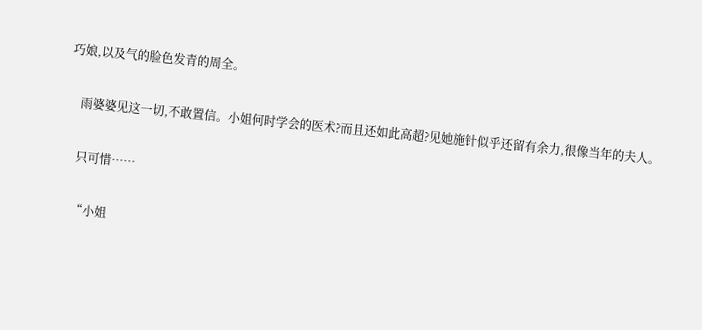巧娘,以及气的脸色发青的周全。

    雨婆婆见这一切,不敢置信。小姐何时学会的医术?而且还如此高超?见她施针似乎还留有余力,很像当年的夫人。

    只可惜……

    “小姐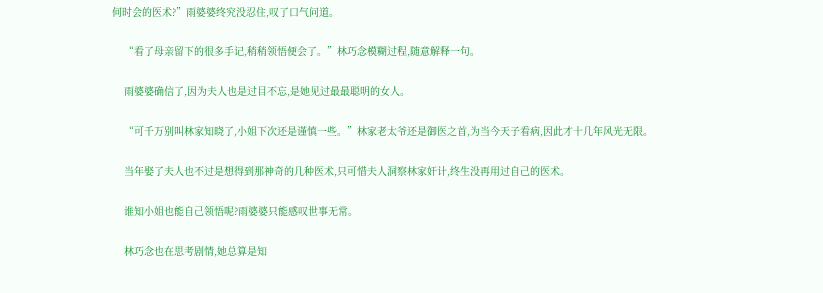何时会的医术?”雨婆婆终究没忍住,叹了口气问道。

    “看了母亲留下的很多手记,稍稍领悟便会了。”林巧念模糊过程,随意解释一句。

    雨婆婆确信了,因为夫人也是过目不忘,是她见过最最聪明的女人。

    “可千万别叫林家知晓了,小姐下次还是谨慎一些。”林家老太爷还是御医之首,为当今天子看病,因此才十几年风光无限。

    当年娶了夫人也不过是想得到那神奇的几种医术,只可惜夫人洞察林家奸计,终生没再用过自己的医术。

    谁知小姐也能自己领悟呢?雨婆婆只能感叹世事无常。

    林巧念也在思考剧情,她总算是知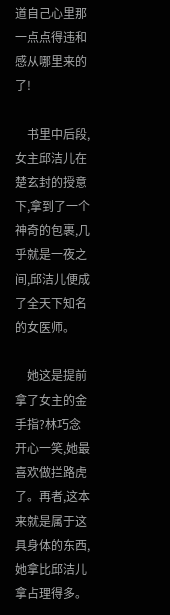道自己心里那一点点得违和感从哪里来的了!

    书里中后段,女主邱洁儿在楚玄封的授意下,拿到了一个神奇的包裹,几乎就是一夜之间,邱洁儿便成了全天下知名的女医师。

    她这是提前拿了女主的金手指?林巧念开心一笑,她最喜欢做拦路虎了。再者,这本来就是属于这具身体的东西,她拿比邱洁儿拿占理得多。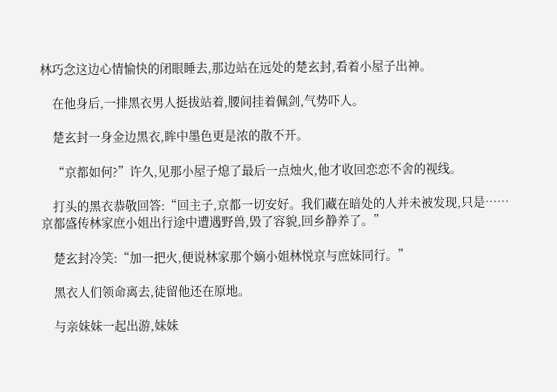林巧念这边心情愉快的闭眼睡去,那边站在远处的楚玄封,看着小屋子出神。

    在他身后,一排黑衣男人挺拔站着,腰间挂着佩剑,气势吓人。

    楚玄封一身金边黑衣,眸中墨色更是浓的散不开。

    “京都如何?”许久,见那小屋子熄了最后一点烛火,他才收回恋恋不舍的视线。

    打头的黑衣恭敬回答:“回主子,京都一切安好。我们藏在暗处的人并未被发现,只是……京都盛传林家庶小姐出行途中遭遇野兽,毁了容貌,回乡静养了。”

    楚玄封冷笑:“加一把火,便说林家那个嫡小姐林悦京与庶妹同行。”

    黑衣人们领命离去,徒留他还在原地。

    与亲妹妹一起出游,妹妹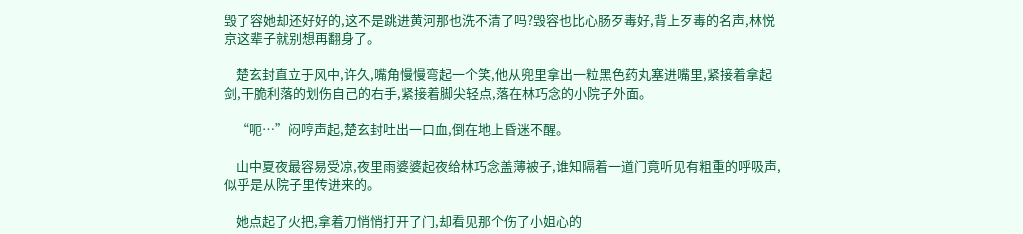毁了容她却还好好的,这不是跳进黄河那也洗不清了吗?毁容也比心肠歹毒好,背上歹毒的名声,林悦京这辈子就别想再翻身了。

    楚玄封直立于风中,许久,嘴角慢慢弯起一个笑,他从兜里拿出一粒黑色药丸塞进嘴里,紧接着拿起剑,干脆利落的划伤自己的右手,紧接着脚尖轻点,落在林巧念的小院子外面。

    “呃…”闷哼声起,楚玄封吐出一口血,倒在地上昏迷不醒。

    山中夏夜最容易受凉,夜里雨婆婆起夜给林巧念盖薄被子,谁知隔着一道门竟听见有粗重的呼吸声,似乎是从院子里传进来的。

    她点起了火把,拿着刀悄悄打开了门,却看见那个伤了小姐心的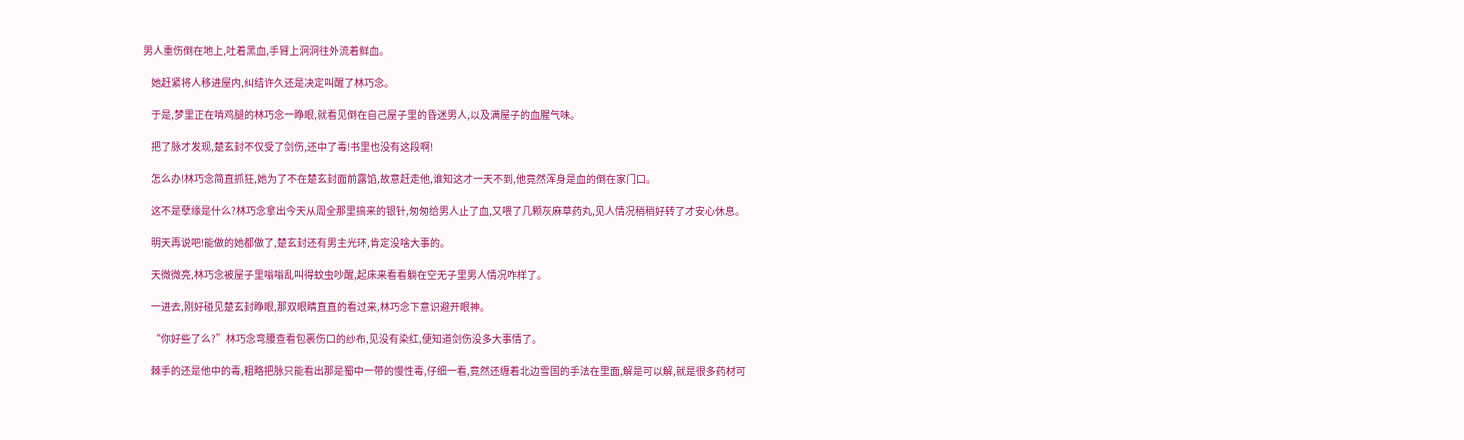男人重伤倒在地上,吐着黑血,手臂上泂泂往外流着鲜血。

    她赶紧将人移进屋内,纠结许久还是决定叫醒了林巧念。

    于是,梦里正在啃鸡腿的林巧念一睁眼,就看见倒在自己屋子里的昏迷男人,以及满屋子的血腥气味。

    把了脉才发现,楚玄封不仅受了剑伤,还中了毒!书里也没有这段啊!

    怎么办!林巧念简直抓狂,她为了不在楚玄封面前露馅,故意赶走他,谁知这才一天不到,他竟然浑身是血的倒在家门口。

    这不是孽缘是什么?林巧念拿出今天从周全那里搞来的银针,匆匆给男人止了血,又喂了几颗灰麻草药丸,见人情况稍稍好转了才安心休息。

    明天再说吧!能做的她都做了,楚玄封还有男主光环,肯定没啥大事的。

    天微微亮,林巧念被屋子里嗡嗡乱叫得蚊虫吵醒,起床来看看躺在空无子里男人情况咋样了。

    一进去,刚好碰见楚玄封睁眼,那双眼睛直直的看过来,林巧念下意识避开眼神。

    “你好些了么?”林巧念弯腰查看包裹伤口的纱布,见没有染红,便知道剑伤没多大事情了。

    棘手的还是他中的毒,粗略把脉只能看出那是蜀中一带的慢性毒,仔细一看,竟然还缠着北边雪国的手法在里面,解是可以解,就是很多药材可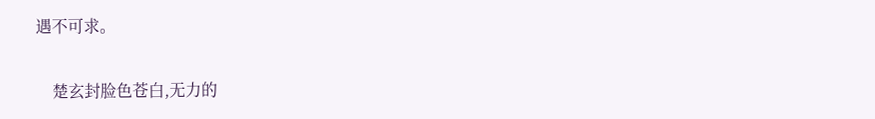遇不可求。

    楚玄封脸色苍白,无力的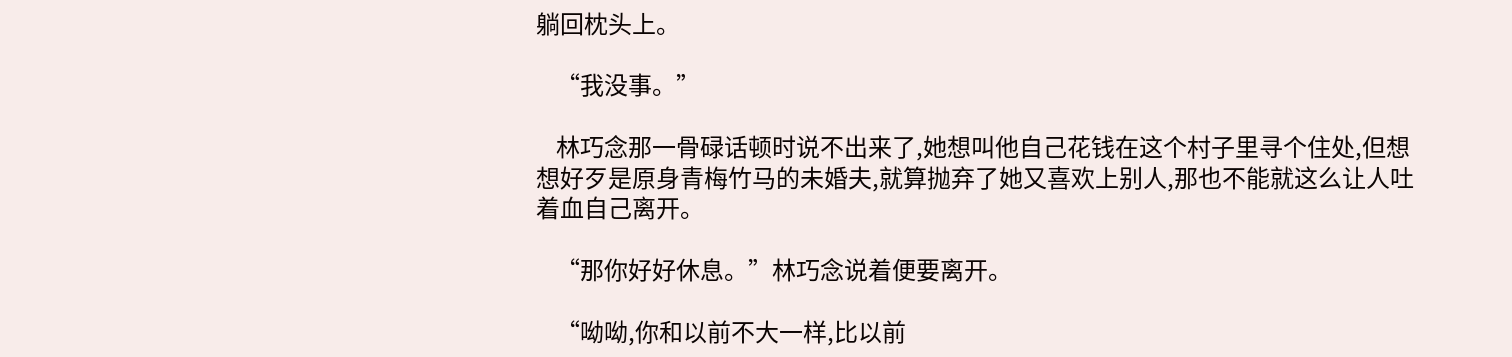躺回枕头上。

    “我没事。”

    林巧念那一骨碌话顿时说不出来了,她想叫他自己花钱在这个村子里寻个住处,但想想好歹是原身青梅竹马的未婚夫,就算抛弃了她又喜欢上别人,那也不能就这么让人吐着血自己离开。

    “那你好好休息。”林巧念说着便要离开。

    “呦呦,你和以前不大一样,比以前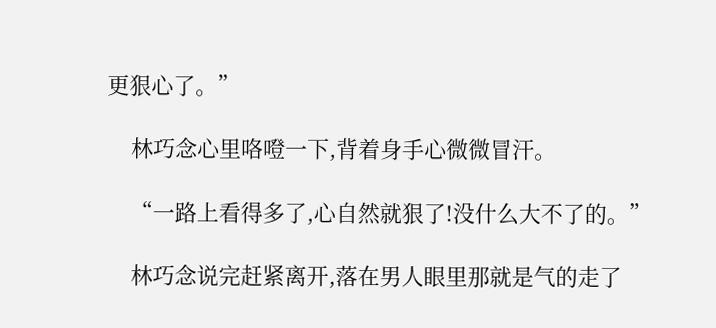更狠心了。”

    林巧念心里咯噔一下,背着身手心微微冒汗。

    “一路上看得多了,心自然就狠了!没什么大不了的。”

    林巧念说完赶紧离开,落在男人眼里那就是气的走了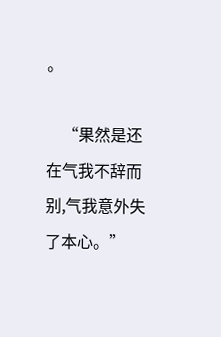。

    “果然是还在气我不辞而别,气我意外失了本心。”